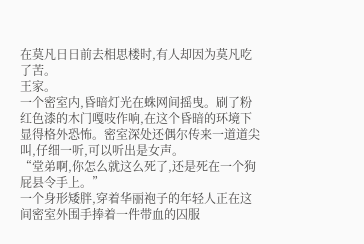在莫凡日日前去相思楼时,有人却因为莫凡吃了苦。
王家。
一个密室内,昏暗灯光在蛛网间摇曳。刷了粉红色漆的木门嘎吱作响,在这个昏暗的环境下显得格外恐怖。密室深处还偶尔传来一道道尖叫,仔细一听,可以听出是女声。
“堂弟啊,你怎么就这么死了,还是死在一个狗屁县令手上。”
一个身形矮胖,穿着华丽袍子的年轻人正在这间密室外围手捧着一件带血的囚服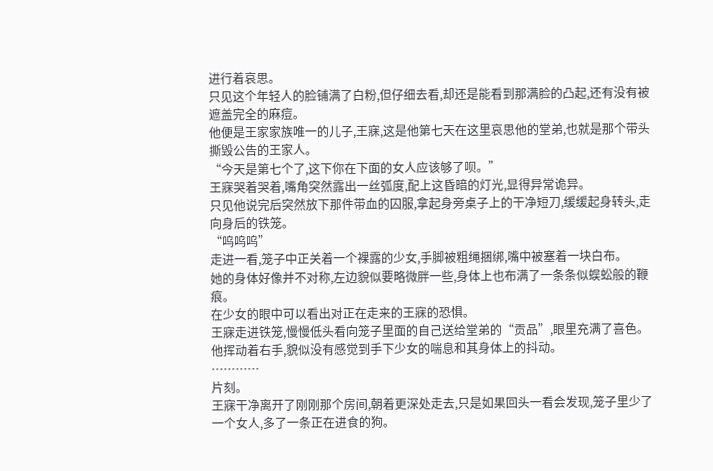进行着哀思。
只见这个年轻人的脸铺满了白粉,但仔细去看,却还是能看到那满脸的凸起,还有没有被遮盖完全的麻痘。
他便是王家家族唯一的儿子,王寐,这是他第七天在这里哀思他的堂弟,也就是那个带头撕毁公告的王家人。
“今天是第七个了,这下你在下面的女人应该够了呗。”
王寐哭着哭着,嘴角突然露出一丝弧度,配上这昏暗的灯光,显得异常诡异。
只见他说完后突然放下那件带血的囚服,拿起身旁桌子上的干净短刀,缓缓起身转头,走向身后的铁笼。
“呜呜呜”
走进一看,笼子中正关着一个裸露的少女,手脚被粗绳捆绑,嘴中被塞着一块白布。
她的身体好像并不对称,左边貌似要略微胖一些,身体上也布满了一条条似蜈蚣般的鞭痕。
在少女的眼中可以看出对正在走来的王寐的恐惧。
王寐走进铁笼,慢慢低头看向笼子里面的自己送给堂弟的“贡品”,眼里充满了喜色。
他挥动着右手,貌似没有感觉到手下少女的喘息和其身体上的抖动。
…………
片刻。
王寐干净离开了刚刚那个房间,朝着更深处走去,只是如果回头一看会发现,笼子里少了一个女人,多了一条正在进食的狗。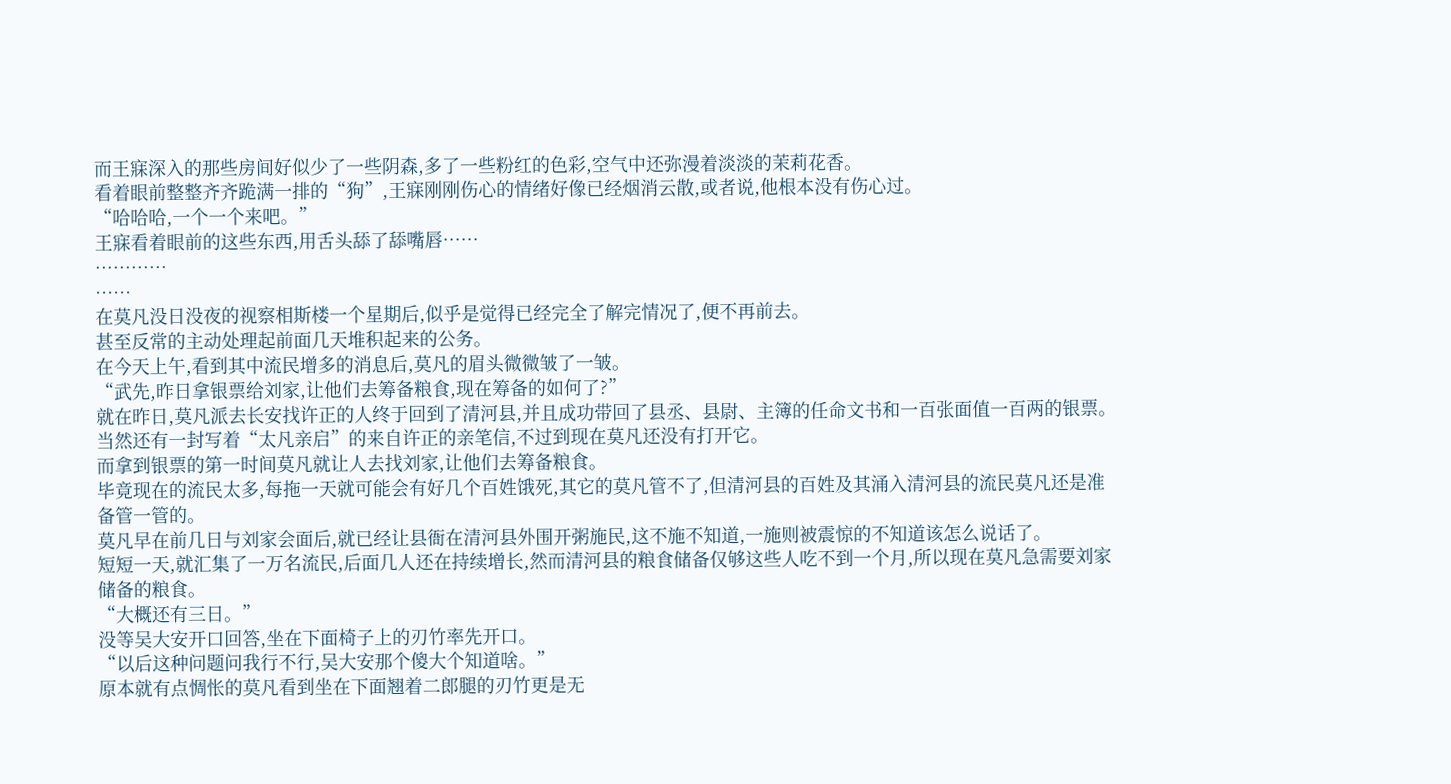而王寐深入的那些房间好似少了一些阴森,多了一些粉红的色彩,空气中还弥漫着淡淡的茉莉花香。
看着眼前整整齐齐跪满一排的“狗”,王寐刚刚伤心的情绪好像已经烟消云散,或者说,他根本没有伤心过。
“哈哈哈,一个一个来吧。”
王寐看着眼前的这些东西,用舌头舔了舔嘴唇……
…………
……
在莫凡没日没夜的视察相斯楼一个星期后,似乎是觉得已经完全了解完情况了,便不再前去。
甚至反常的主动处理起前面几天堆积起来的公务。
在今天上午,看到其中流民增多的消息后,莫凡的眉头微微皱了一皱。
“武先,昨日拿银票给刘家,让他们去筹备粮食,现在筹备的如何了?”
就在昨日,莫凡派去长安找许正的人终于回到了清河县,并且成功带回了县丞、县尉、主簿的任命文书和一百张面值一百两的银票。
当然还有一封写着“太凡亲启”的来自许正的亲笔信,不过到现在莫凡还没有打开它。
而拿到银票的第一时间莫凡就让人去找刘家,让他们去筹备粮食。
毕竟现在的流民太多,每拖一天就可能会有好几个百姓饿死,其它的莫凡管不了,但清河县的百姓及其涌入清河县的流民莫凡还是准备管一管的。
莫凡早在前几日与刘家会面后,就已经让县衙在清河县外围开粥施民,这不施不知道,一施则被震惊的不知道该怎么说话了。
短短一天,就汇集了一万名流民,后面几人还在持续增长,然而清河县的粮食储备仅够这些人吃不到一个月,所以现在莫凡急需要刘家储备的粮食。
“大概还有三日。”
没等吴大安开口回答,坐在下面椅子上的刃竹率先开口。
“以后这种问题问我行不行,吴大安那个傻大个知道啥。”
原本就有点惆怅的莫凡看到坐在下面翘着二郎腿的刃竹更是无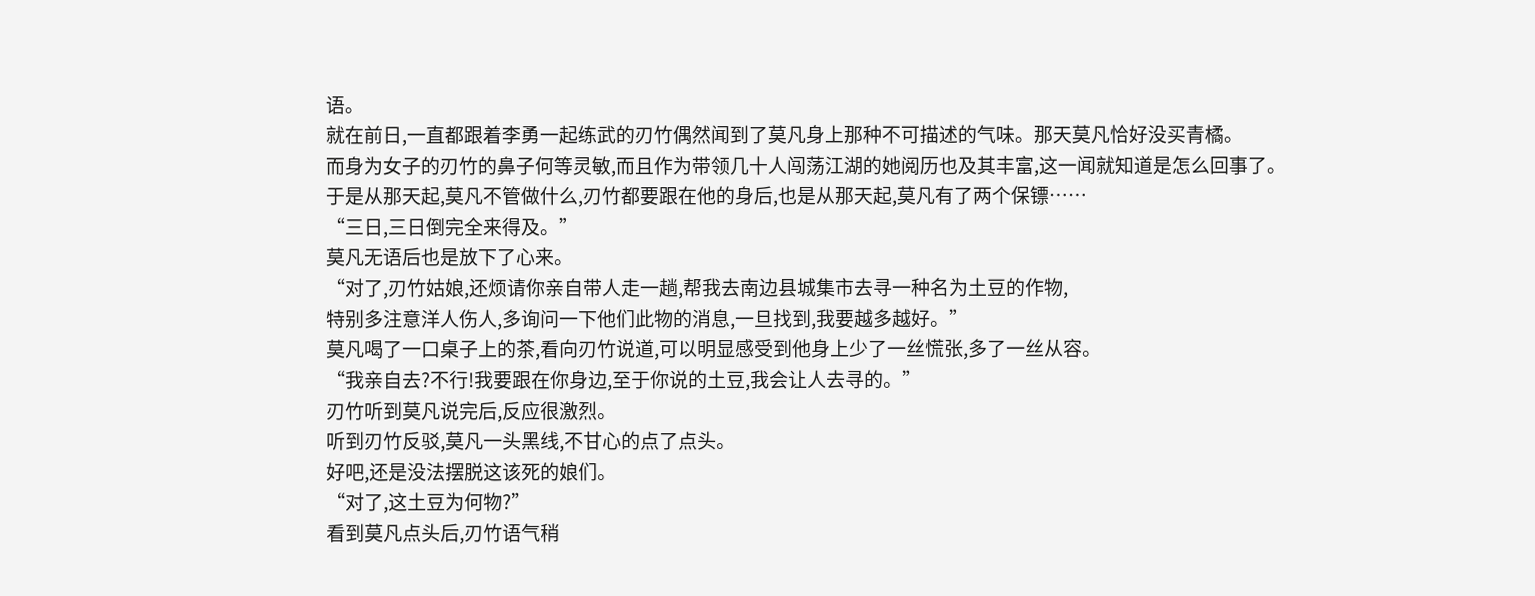语。
就在前日,一直都跟着李勇一起练武的刃竹偶然闻到了莫凡身上那种不可描述的气味。那天莫凡恰好没买青橘。
而身为女子的刃竹的鼻子何等灵敏,而且作为带领几十人闯荡江湖的她阅历也及其丰富,这一闻就知道是怎么回事了。
于是从那天起,莫凡不管做什么,刃竹都要跟在他的身后,也是从那天起,莫凡有了两个保镖……
“三日,三日倒完全来得及。”
莫凡无语后也是放下了心来。
“对了,刃竹姑娘,还烦请你亲自带人走一趟,帮我去南边县城集市去寻一种名为土豆的作物,
特别多注意洋人伤人,多询问一下他们此物的消息,一旦找到,我要越多越好。”
莫凡喝了一口桌子上的茶,看向刃竹说道,可以明显感受到他身上少了一丝慌张,多了一丝从容。
“我亲自去?不行!我要跟在你身边,至于你说的土豆,我会让人去寻的。”
刃竹听到莫凡说完后,反应很激烈。
听到刃竹反驳,莫凡一头黑线,不甘心的点了点头。
好吧,还是没法摆脱这该死的娘们。
“对了,这土豆为何物?”
看到莫凡点头后,刃竹语气稍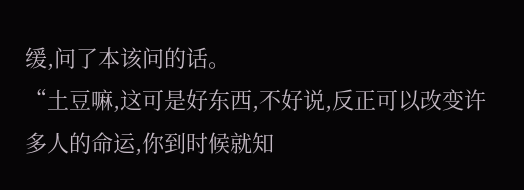缓,问了本该问的话。
“土豆嘛,这可是好东西,不好说,反正可以改变许多人的命运,你到时候就知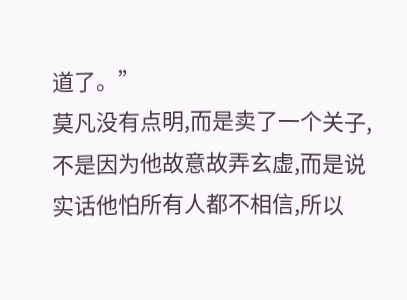道了。”
莫凡没有点明,而是卖了一个关子,不是因为他故意故弄玄虚,而是说实话他怕所有人都不相信,所以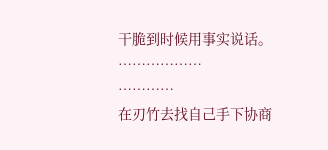干脆到时候用事实说话。
………………
…………
在刃竹去找自己手下协商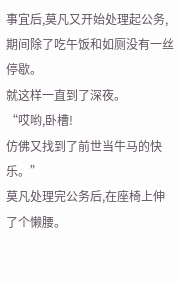事宜后,莫凡又开始处理起公务,期间除了吃午饭和如厕没有一丝停歇。
就这样一直到了深夜。
“哎哟,卧槽!
仿佛又找到了前世当牛马的快乐。”
莫凡处理完公务后,在座椅上伸了个懒腰。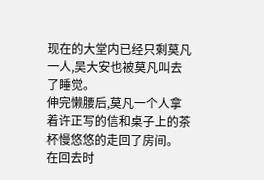现在的大堂内已经只剩莫凡一人,吴大安也被莫凡叫去了睡觉。
伸完懒腰后,莫凡一个人拿着许正写的信和桌子上的茶杯慢悠悠的走回了房间。
在回去时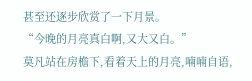甚至还逐步欣赏了一下月景。
“今晚的月亮真白啊,又大又白。”
莫凡站在房檐下,看着天上的月亮,喃喃自语,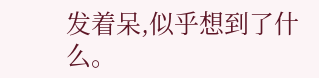发着呆,似乎想到了什么。